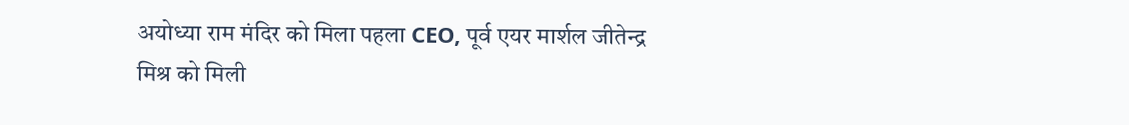अयोध्या राम मंदिर को मिला पहला CEO, पूर्व एयर मार्शल जीतेन्द्र मिश्र को मिली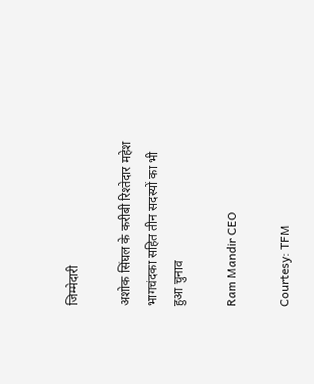जिम्मेदारी

अशोक सिंघल के करीबी रिश्तेदार महेश भागचंदका सहित तीन सदस्यों का भी हुआ चुनाव

Ram Mandir CEO

Courtesy: TFM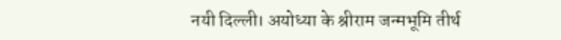नयी दिल्ली। अयोध्या के श्रीराम जन्मभूमि तीर्थ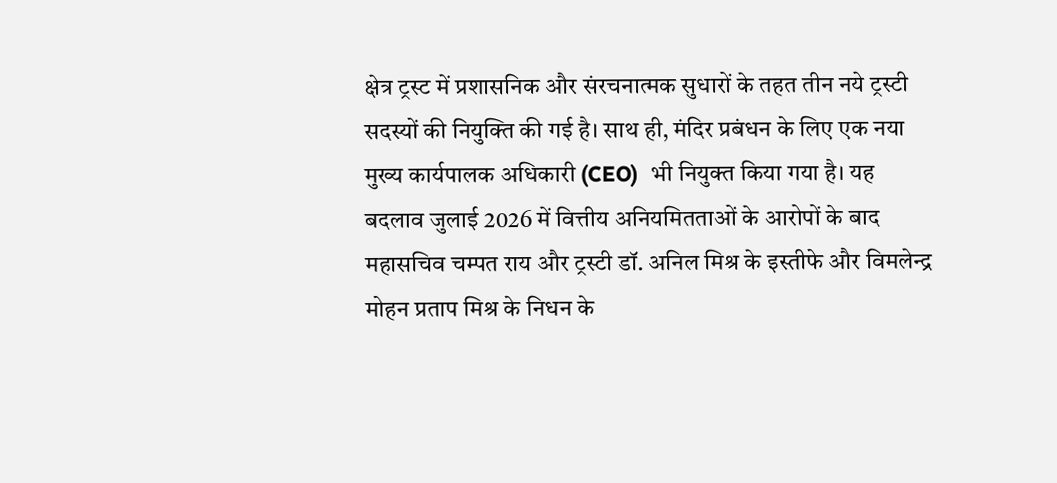क्षेत्र ट्रस्ट में प्रशासनिक और संरचनात्मक सुधारों के तहत तीन नये ट्रस्टी सदस्यों की नियुक्ति की गई है। साथ ही, मंदिर प्रबंधन के लिए एक नया मुख्य कार्यपालक अधिकारी (CEO)  भी नियुक्त किया गया है। यह बदलाव जुलाई 2026 में वित्तीय अनियमितताओं के आरोपों के बाद महासचिव चम्पत राय और ट्रस्टी डॉ. अनिल मिश्र के इस्तीफे और विमलेन्द्र मोहन प्रताप मिश्र के निधन के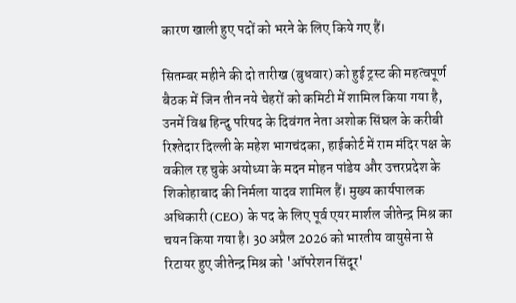कारण खाली हुए पदों को भरने के लिए किये गए हैं।

सितम्बर महीने की दो तारीख (बुधवार) को हुई ट्रस्ट की महत्वपूर्ण बैठक में जिन तीन नये चेहरों को कमिटी में शामिल किया गया है, उनमें विश्व हिन्दु परिषद के दिवंगत नेता अशोक सिंघल के करीबी रिश्तेदार दिल्ली के महेश भागचंदका, हाईकोर्ट में राम मंदिर पक्ष के वकील रह चुके अयोध्या के मदन मोहन पांडेय और उत्तरप्रदेश के शिकोहाबाद की निर्मला यादव शामिल हैं। मुख्य कार्यपालक अधिकारी (CEO) के पद के लिए पूर्व एयर मार्शल जीतेन्द्र मिश्र का चयन किया गया है। 30 अप्रैल 2026 को भारतीय वायुसेना से रिटायर हुए जीतेन्द्र मिश्र को 'ऑपरेशन सिंदूर'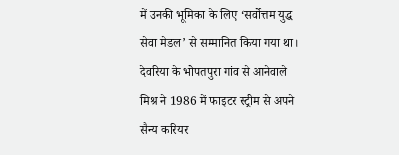में उनकी भूमिका के लिए ‘सर्वोत्तम युद्ध सेवा मेडल’ से सम्मानित किया गया था। देवरिया के भोपतपुरा गांव से आनेवाले मिश्र ने 1986 में फाइटर स्ट्रीम से अपने सैन्य करियर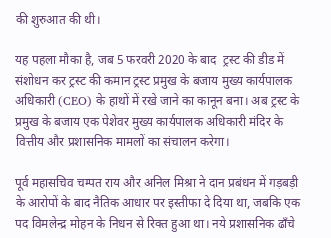की शुरुआत की थी।

यह पहला मौका है, जब 5 फरवरी 2020 के बाद  ट्रस्ट की डीड में संशोधन कर ट्रस्ट की कमान ट्रस्ट प्रमुख के बजाय मुख्य कार्यपालक अधिकारी (CEO) के हाथों में रखे जाने का कानून बना। अब ट्रस्ट के प्रमुख के बजाय एक पेशेवर मुख्य कार्यपालक अधिकारी मंदिर के वित्तीय और प्रशासनिक मामलों का संचालन करेगा।

पूर्व महासचिव चम्पत राय और अनिल मिश्रा ने दान प्रबंधन में गड़बड़ी के आरोपों के बाद नैतिक आधार पर इस्तीफा दे दिया था, जबकि एक पद विमलेन्द्र मोहन के निधन से रिक्त हुआ था। नये प्रशासनिक ढाँचे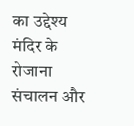का उद्देश्य मंदिर के रोजाना संचालन और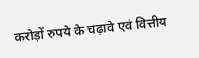करोड़ों रुपये के चढ़ावे एवं वित्तीय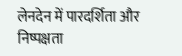लेनदेन में पारदर्शिता और निष्पक्षता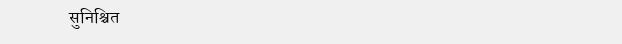सुनिश्चित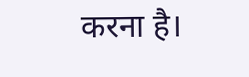करना है।